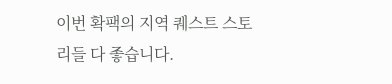이번 확팩의 지역 퀘스트 스토리들 다 좋습니다.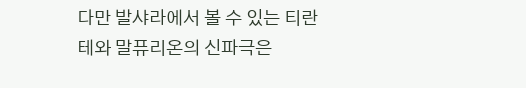다만 발샤라에서 볼 수 있는 티란테와 말퓨리온의 신파극은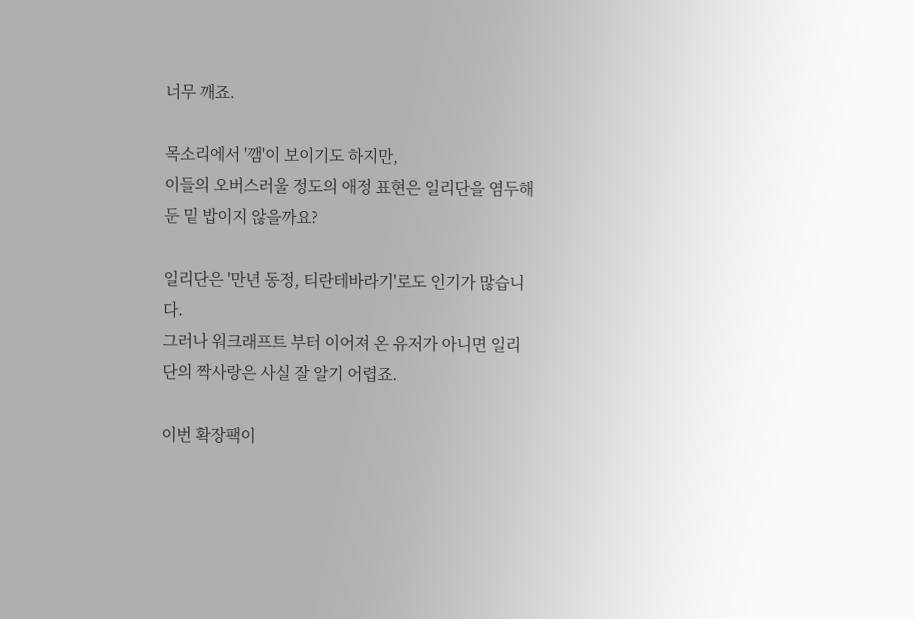너무 깨죠.

목소리에서 '깸'이 보이기도 하지만,
이들의 오버스러울 정도의 애정 표현은 일리단을 염두해둔 밑 밥이지 않을까요?

일리단은 '만년 동정, 티란테바라기'로도 인기가 많습니다.
그러나 워크래프트 부터 이어져 온 유저가 아니면 일리단의 짝사랑은 사실 잘 알기 어렵죠.

이번 확장팩이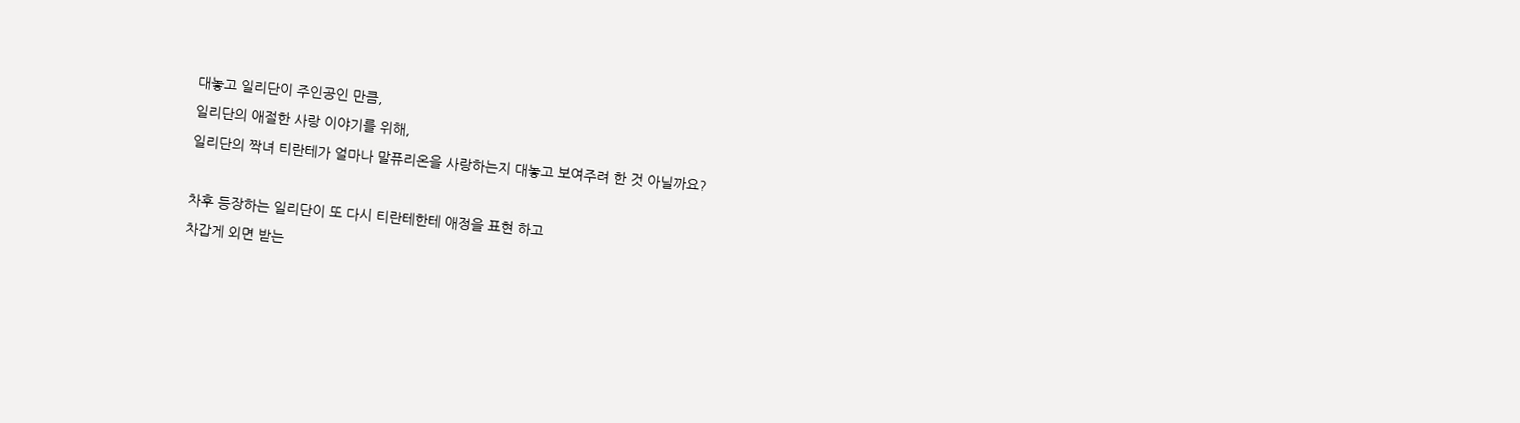대놓고 일리단이 주인공인 만큼,
일리단의 애절한 사랑 이야기를 위해,
일리단의 짝녀 티란테가 얼마나 말퓨리온을 사랑하는지 대놓고 보여주려 한 것 아닐까요?

차후 등장하는 일리단이 또 다시 티란테한테 애정을 표현 하고
차갑게 외면 받는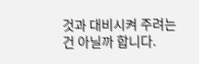것과 대비시켜 주려는 건 아닐까 합니다.